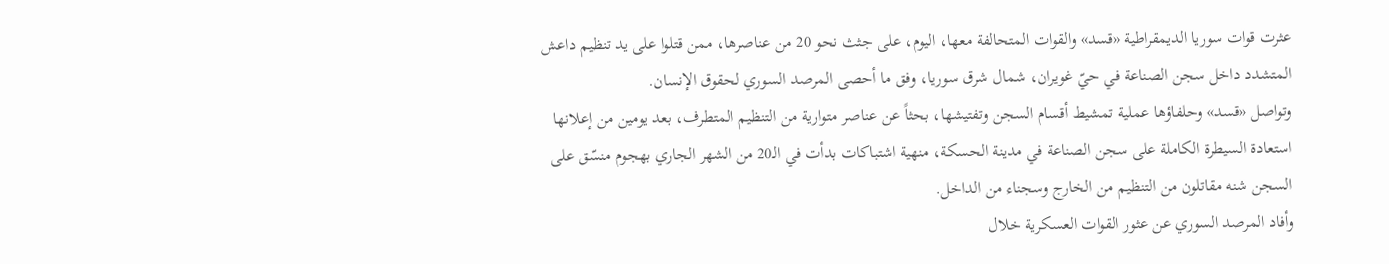عثرت قوات سوريا الديمقراطية «قسد» والقوات المتحالفة معها، اليوم، على جثث نحو 20 من عناصرها، ممن قتلوا على يد تنظيم داعش المتشدد داخل سجن الصناعة في حيّ غويران، شمال شرق سوريا، وفق ما أحصى المرصد السوري لحقوق الإنسان.
وتواصل «قسد» وحلفاؤها عملية تمشيط أقسام السجن وتفتيشها، بحثاً عن عناصر متوارية من التنظيم المتطرف، بعد يومين من إعلانها استعادة السيطرة الكاملة على سجن الصناعة في مدينة الحسكة، منهية اشتباكات بدأت في الـ20 من الشهر الجاري بهجوم منسّق على السجن شنه مقاتلون من التنظيم من الخارج وسجناء من الداخل.
وأفاد المرصد السوري عن عثور القوات العسكرية خلال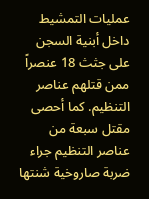عمليات التمشيط داخل أبنية السجن على جثث 18 عنصراً ممن قتلهم عناصر التنظيم. كما أحصى مقتل سبعة من عناصر التنظيم جراء ضربة صاروخية شنتها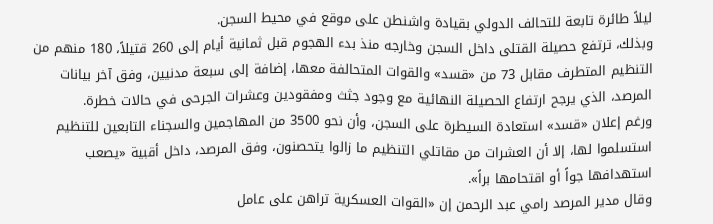ليلاً طائرة تابعة للتحالف الدولي بقيادة واشنطن على موقع في محيط السجن.
وبذلك، ترتفع حصيلة القتلى داخل السجن وخارجه منذ بدء الهجوم قبل ثمانية أيام إلى 260 قتيلاً، 180 منهم من التنظيم المتطرف مقابل 73 من «قسد» والقوات المتحالفة معها، إضافة إلى سبعة مدنيين، وفق آخر بيانات المرصد، الذي يرجح ارتفاع الحصيلة النهائية مع وجود جثث ومفقودين وعشرات الجرحى في حالات خطرة.
ورغم إعلان «قسد» استعادة السيطرة على السجن، وأن نحو 3500 من المهاجمين والسجناء التابعين للتنظيم استسلموا لها، إلا أن العشرات من مقاتلي التنظيم ما زالوا يتحصنون، وفق المرصد، داخل أقبية «يصعب استهدافها جواً أو اقتحامها براً».
وقال مدير المرصد رامي عبد الرحمن إن «القوات العسكرية تراهن على عامل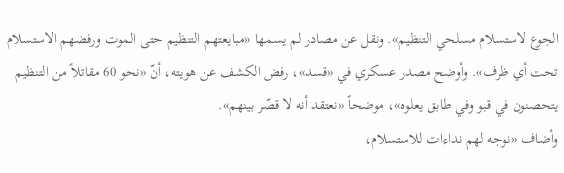الجوع لاستسلام مسلحي التنظيم». ونقل عن مصادر لم يسمها «مبايعتهم التنظيم حتى الموت ورفضهم الاستسلام تحت أي ظرف». وأوضح مصدر عسكري في «قسد»، رفض الكشف عن هويته، أنّ «نحو 60 مقاتلاً من التنظيم يتحصنون في قبو وفي طابق يعلوه»، موضحاً «نعتقد أنه لا قصّر بينهم».
وأضاف «نوجه لهم نداءات للاستسلام،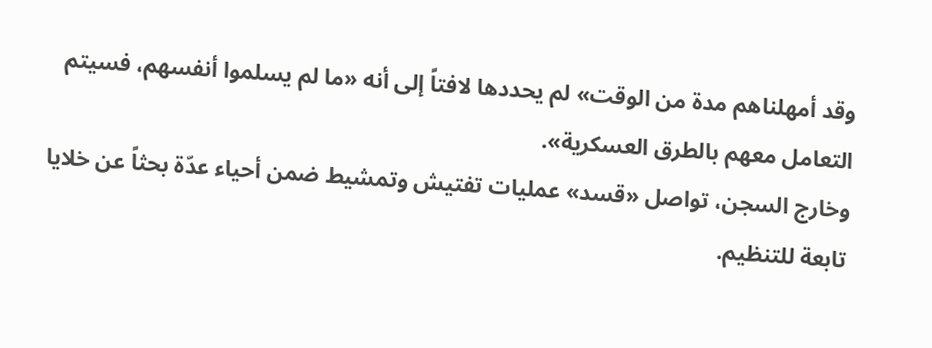وقد أمهلناهم مدة من الوقت» لم يحددها لافتاً إلى أنه «ما لم يسلموا أنفسهم، فسيتم التعامل معهم بالطرق العسكرية».
وخارج السجن، تواصل «قسد» عمليات تفتيش وتمشيط ضمن أحياء عدّة بحثاً عن خلايا تابعة للتنظيم.